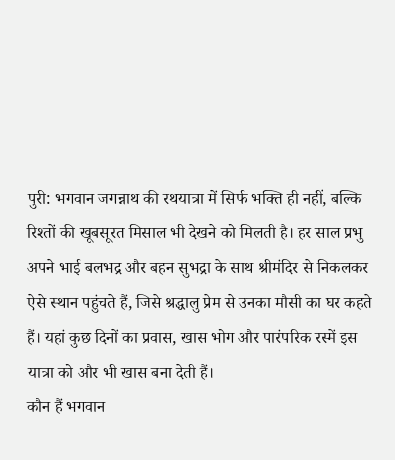पुरी: भगवान जगन्नाथ की रथयात्रा में सिर्फ भक्ति ही नहीं, बल्कि रिश्तों की खूबसूरत मिसाल भी देखने को मिलती है। हर साल प्रभु अपने भाई बलभद्र और बहन सुभद्रा के साथ श्रीमंदिर से निकलकर ऐसे स्थान पहुंचते हैं, जिसे श्रद्धालु प्रेम से उनका मौसी का घर कहते हैं। यहां कुछ दिनों का प्रवास, खास भोग और पारंपरिक रस्में इस यात्रा को और भी खास बना देती हैं।
कौन हैं भगवान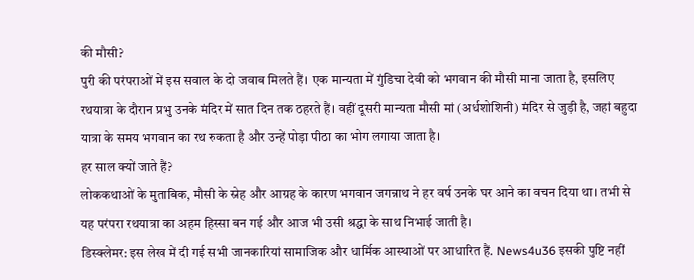की मौसी?
पुरी की परंपराओं में इस सवाल के दो जवाब मिलते हैं। एक मान्यता में गुंडिचा देवी को भगवान की मौसी माना जाता है, इसलिए रथयात्रा के दौरान प्रभु उनके मंदिर में सात दिन तक ठहरते हैं। वहीं दूसरी मान्यता मौसी मां (अर्धशोशिनी) मंदिर से जुड़ी है, जहां बहुदा यात्रा के समय भगवान का रथ रुकता है और उन्हें पोड़ा पीठा का भोग लगाया जाता है।
हर साल क्यों जाते हैं?
लोककथाओं के मुताबिक, मौसी के स्नेह और आग्रह के कारण भगवान जगन्नाथ ने हर वर्ष उनके घर आने का वचन दिया था। तभी से यह परंपरा रथयात्रा का अहम हिस्सा बन गई और आज भी उसी श्रद्धा के साथ निभाई जाती है।
डिस्क्लेमर: इस लेख में दी गई सभी जानकारियां सामाजिक और धार्मिक आस्थाओं पर आधारित हैं. News4u36 इसकी पुष्टि नहीं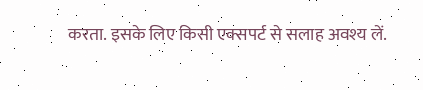करता. इसके लिए किसी एक्सपर्ट से सलाह अवश्य लें.